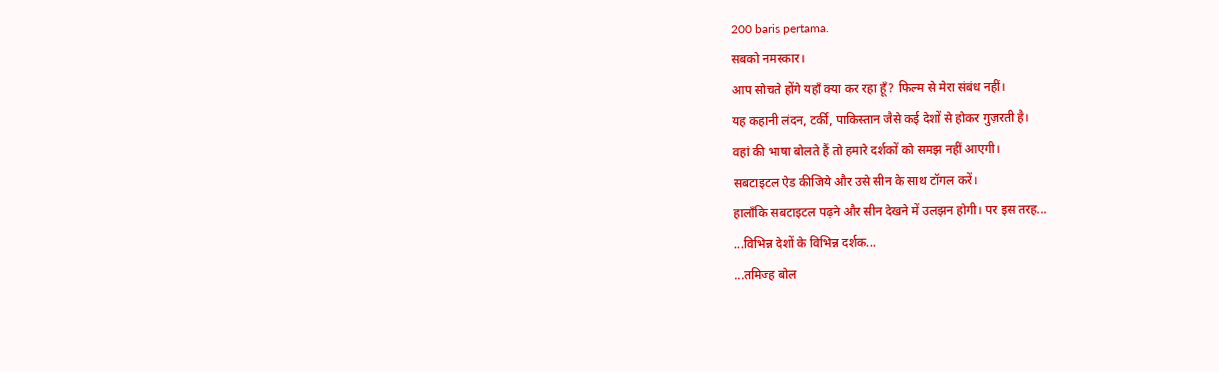200 baris pertama.
सबको नमस्कार।
आप सोचते होंगे यहाँ क्या कर रहा हूँ? फिल्म से मेरा संबंध नहीं।
यह कहानी लंदन, टर्की, पाकिस्तान जैसे कई देशों से होकर गुज़रती है।
वहां की भाषा बोलते हैं तो हमारे दर्शकों को समझ नहीं आएगी।
सबटाइटल ऐड कीजिये और उसे सीन के साथ टॉगल करें।
हालाँकि सबटाइटल पढ़ने और सीन देखने में उलझन होगी। पर इस तरह...
...विभिन्न देशों के विभिन्न दर्शक...
...तमिज्ह बोल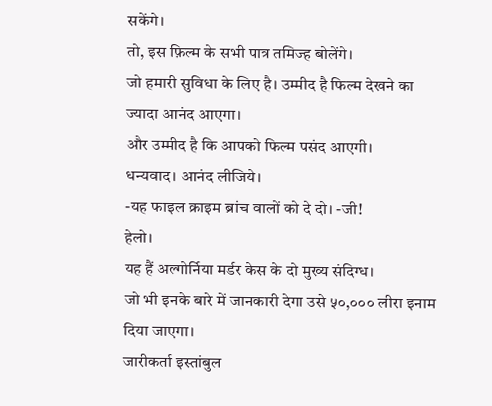सकेंगे।
तो, इस फ़िल्म के सभी पात्र तमिज्ह बोलेंगे।
जो हमारी सुविधा के लिए है। उम्मीद है फिल्म देखने का ज्यादा आनंद आएगा।
और उम्मीद है कि आपको फिल्म पसंद आएगी।
धन्यवाद। आनंद लीजिये।
-यह फाइल क्राइम ब्रांच वालों को दे दो। -जी!
हेलो।
यह हैं अल्गोर्निया मर्डर केस के दो मुख्य संदिग्ध।
जो भी इनके बारे में जानकारी देगा उसे ५०,००० लीरा इनाम दिया जाएगा।
जारीकर्ता इस्तांबुल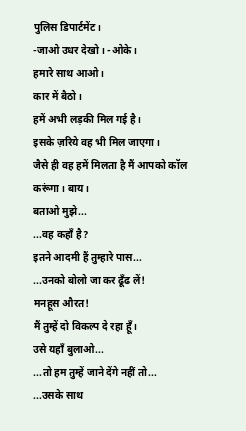पुलिस डिपार्टमेंट।
-जाओ उधर देखो। -ओके।
हमारे साथ आओ।
कार में बैठो।
हमें अभी लड़की मिल गई है।
इसके ज़रिये वह भी मिल जाएगा।
जैसे ही वह हमें मिलता है मैं आपको कॉल करूंगा। बाय।
बताओ मुझे...
...वह कहाँ है?
इतने आदमी हैं तुम्हारे पास...
...उनको बोलो जा कर ढूँढ लें!
मनहूस औरत!
मैं तुम्हें दो विकल्प दे रहा हूँ।
उसे यहाँ बुलाओ...
...तो हम तुम्हें जाने देंगे नहीं तो...
...उसके साथ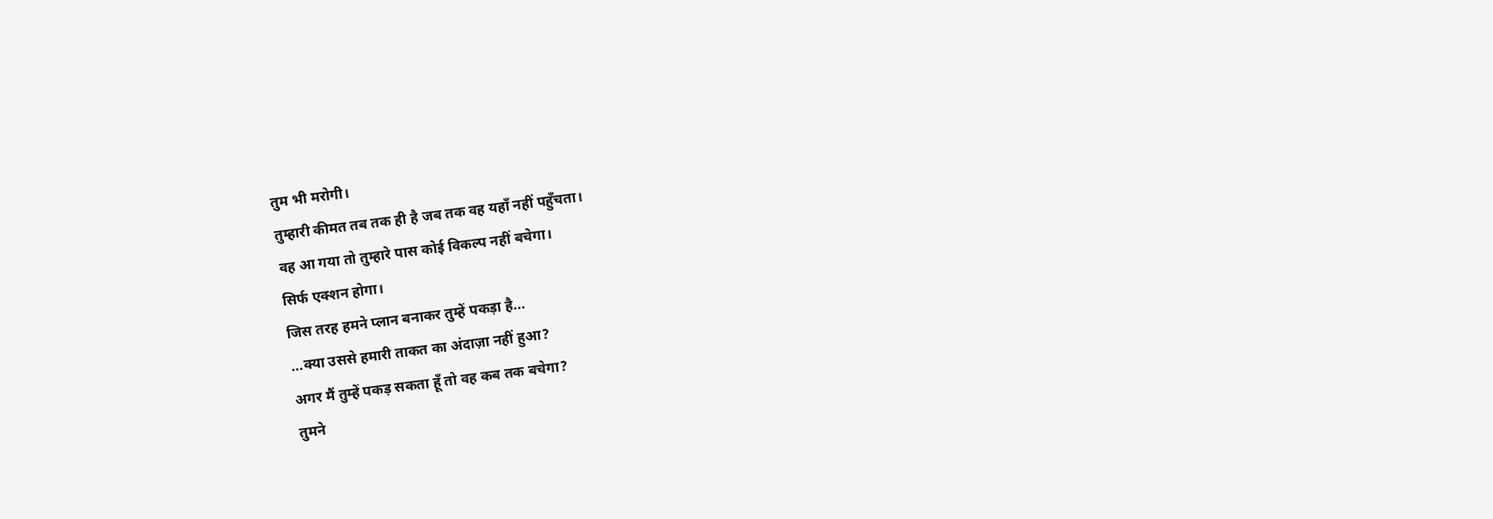तुम भी मरोगी।
तुम्हारी कीमत तब तक ही है जब तक वह यहाँ नहीं पहुँचता।
वह आ गया तो तुम्हारे पास कोई विकल्प नहीं बचेगा।
सिर्फ एक्शन होगा।
जिस तरह हमने प्लान बनाकर तुम्हें पकड़ा है...
...क्या उससे हमारी ताकत का अंदाज़ा नहीं हुआ?
अगर मैं तुम्हें पकड़ सकता हूँ तो वह कब तक बचेगा?
तुमने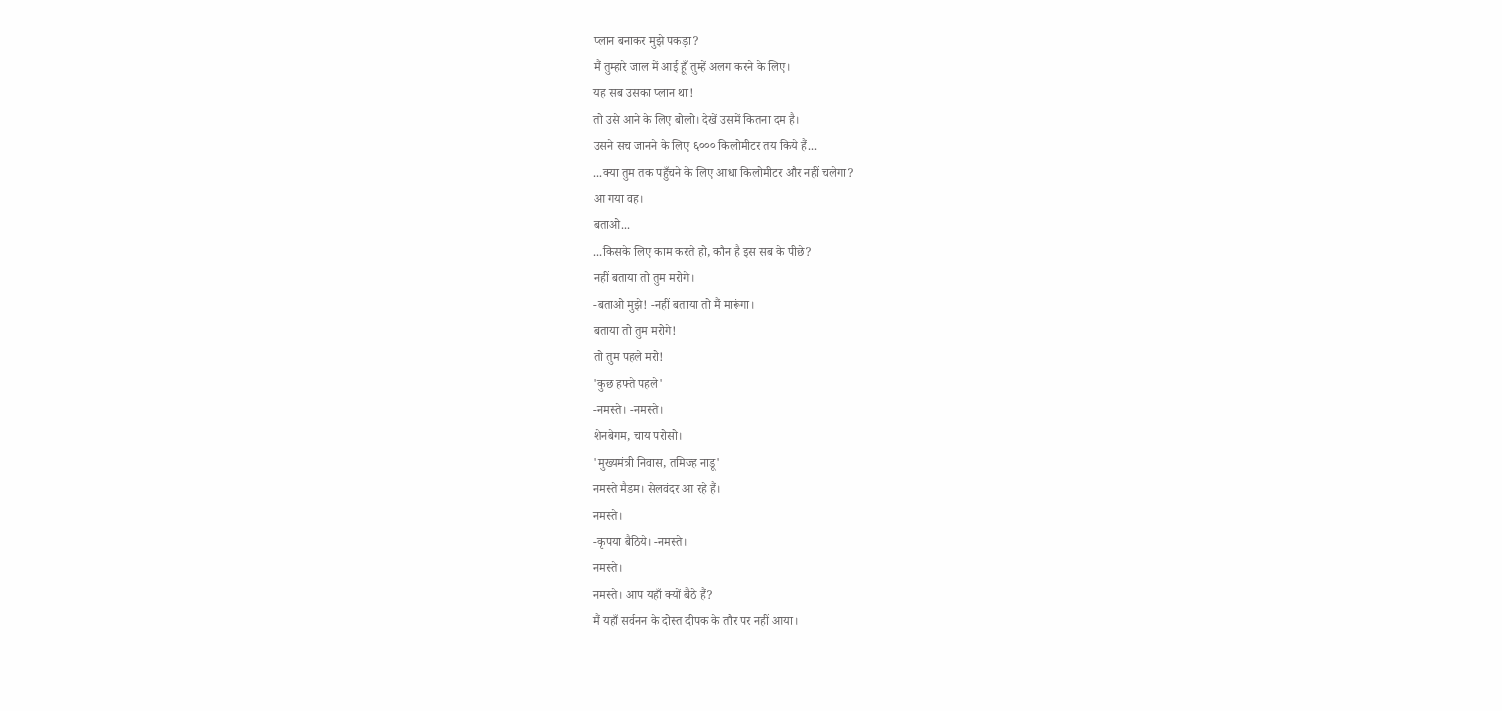प्लान बनाकर मुझे पकड़ा?
मैं तुम्हारे जाल में आई हूँ तुम्हें अलग करने के लिए।
यह सब उसका प्लान था!
तो उसे आने के लिए बोलो। देखें उसमें कितना दम है।
उसने सच जानने के लिए ६००० किलोमीटर तय किये हैं...
...क्या तुम तक पहुँचने के लिए आधा किलोमीटर और नहीं चलेगा?
आ गया वह।
बताओ...
...किसके लिए काम करते हो, कौन है इस सब के पीछे?
नहीं बताया तो तुम मरोगे।
-बताओ मुझे! -नहीं बताया तो मैं मारूंगा।
बताया तो तुम मरोगे!
तो तुम पहले मरो!
'कुछ हफ्ते पहले'
-नमस्ते। -नमस्ते।
शेनबेगम, चाय परोसो।
'मुख्यमंत्री निवास, तमिज्ह नाडू'
नमस्ते मैडम। सेलवंदर आ रहे हैं।
नमस्ते।
-कृपया बैठिये। -नमस्ते।
नमस्ते।
नमस्ते। आप यहाँ क्यों बैठे हैं?
मैं यहाँ सर्वनन के दोस्त दीपक के तौर पर नहीं आया।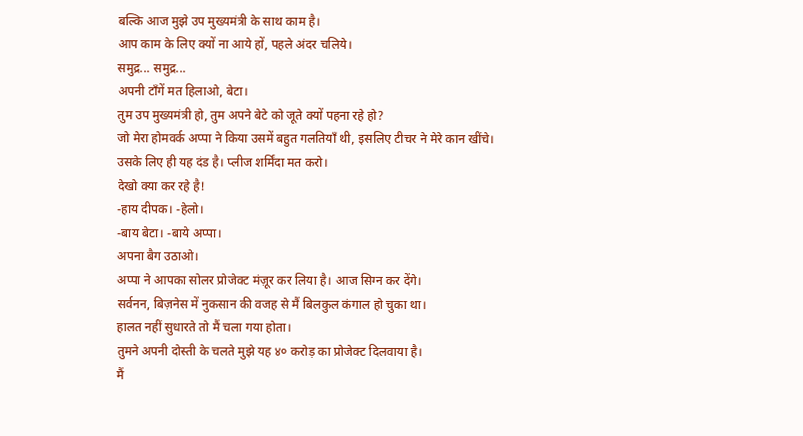बल्कि आज मुझे उप मुख्यमंत्री के साथ काम है।
आप काम के लिए क्यों ना आये हों, पहले अंदर चलिये।
समुद्र... समुद्र...
अपनी टाँगें मत हिलाओ, बेटा।
तुम उप मुख्यमंत्री हो, तुम अपने बेटे को जूते क्यों पहना रहे हो?
जो मेरा होमवर्क अप्पा ने किया उसमें बहुत गलतियाँ थी, इसलिए टीचर ने मेरे कान खींचे।
उसके लिए ही यह दंड है। प्लीज शर्मिंदा मत करो।
देखो क्या कर रहे है!
-हाय दीपक। -हेलो।
-बाय बेटा। -बाये अप्पा।
अपना बैग उठाओ।
अप्पा ने आपका सोलर प्रोजेक्ट मंज़ूर कर लिया है। आज सिग्न कर देंगे।
सर्वनन, बिज़नेस में नुकसान की वजह से मैं बिलकुल कंगाल हो चुका था।
हालत नहीं सुधारते तो मैं चला गया होता।
तुमने अपनी दोस्ती के चलते मुझे यह ४० करोड़ का प्रोजेक्ट दिलवाया है।
मैं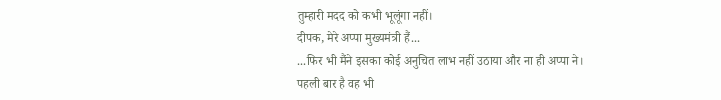तुम्हारी मदद को कभी भूलूंगा नहीं।
दीपक, मेरे अप्पा मुख्यमंत्री हैं...
...फिर भी मैंने इसका कोई अनुचित लाभ नहीं उठाया और ना ही अप्पा ने।
पहली बार है वह भी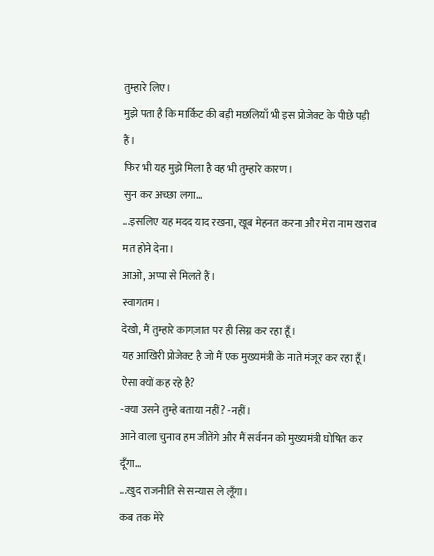तुम्हारे लिए।
मुझे पता है कि मार्किट की बड़ी मछलियाँ भी इस प्रोजेक्ट के पीछे पड़ी हैं।
फिर भी यह मुझे मिला है वह भी तुम्हारे कारण।
सुन कर अच्छा लगा...
...इसलिए यह मदद याद रखना, खूब मेहनत करना और मेरा नाम खराब मत होने देना।
आओ, अप्पा से मिलते हैं।
स्वागतम।
देखो, मैं तुम्हारे कागज़ात पर ही सिग्न कर रहा हूँ।
यह आखिरी प्रोजेक्ट है जो मैं एक मुख्यमंत्री के नाते मंजूर कर रहा हूँ।
ऐसा क्यों कह रहे है?
-क्या उसने तुम्हे बताया नहीं? -नहीं।
आने वाला चुनाव हम जीतेंगे और मैं सर्वनन को मुख्यमंत्री घोषित कर दूँगा...
...खुद राजनीति से सन्यास ले लूँगा।
कब तक मेरे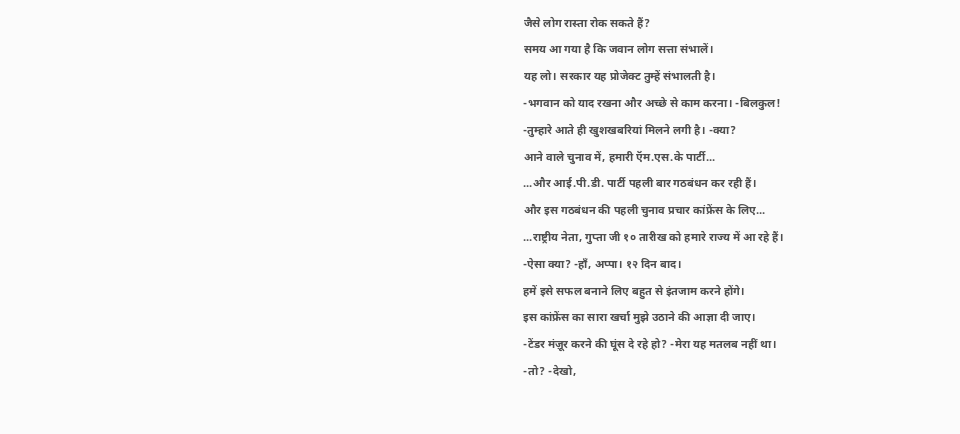जैसे लोग रास्ता रोक सकते हैं?
समय आ गया है कि जवान लोग सत्ता संभालें।
यह लो। सरकार यह प्रोजेक्ट तुम्हें संभालती है।
-भगवान को याद रखना और अच्छे से काम करना। -बिलकुल!
-तुम्हारे आते ही खुशखबरियां मिलने लगी है। -क्या?
आने वाले चुनाव में, हमारी ऍम.एस.के पार्टी...
...और आई.पी.डी. पार्टी पहली बार गठबंधन कर रही हैं।
और इस गठबंधन की पहली चुनाव प्रचार कांफ्रेंस के लिए...
...राष्ट्रीय नेता, गुप्ता जी १० तारीख को हमारे राज्य में आ रहे हैं।
-ऐसा क्या? -हाँ, अप्पा। १२ दिन बाद।
हमें इसे सफल बनाने लिए बहुत से इंतजाम करने होंगे।
इस कांफ्रेंस का सारा खर्चा मुझे उठाने की आज्ञा दी जाए।
-टेंडर मंज़ूर करने की घूंस दे रहे हो? -मेरा यह मतलब नहीं था।
-तो? -देखो,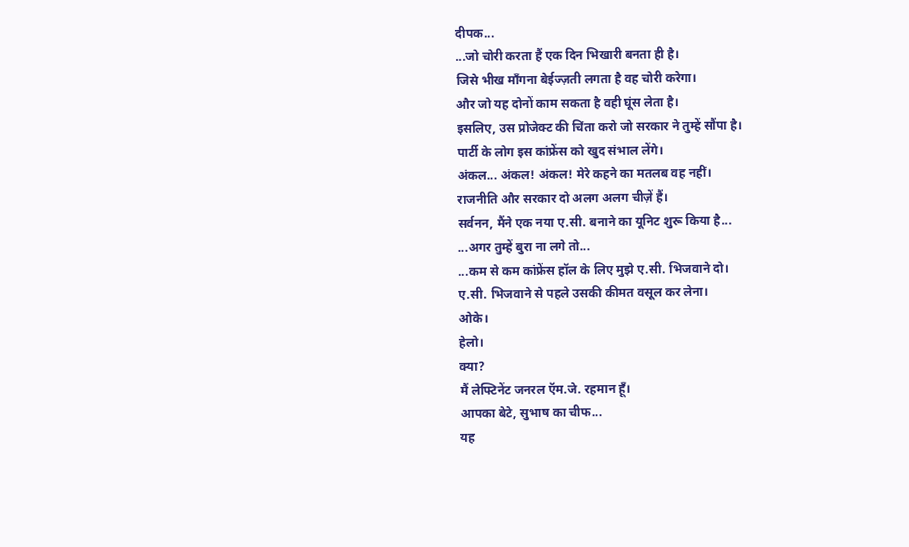दीपक...
...जो चोरी करता हैं एक दिन भिखारी बनता ही है।
जिसे भीख माँगना बेईज्ज़ती लगता है वह चोरी करेगा।
और जो यह दोनों काम सकता है वही घूंस लेता है।
इसलिए, उस प्रोजेक्ट की चिंता करो जो सरकार ने तुम्हें सौंपा है।
पार्टी के लोग इस कांफ्रेंस को खुद संभाल लेंगे।
अंकल... अंकल! अंकल! मेरे कहने का मतलब वह नहीं।
राजनीति और सरकार दो अलग अलग चीज़ें हैं।
सर्वनन, मैंने एक नया ए.सी. बनाने का यूनिट शुरू किया है...
...अगर तुम्हें बुरा ना लगे तो...
...कम से कम कांफ्रेंस हॉल के लिए मुझे ए.सी. भिजवाने दो।
ए.सी. भिजवाने से पहले उसकी कीमत वसूल कर लेना।
ओके।
हेलो।
क्या?
मैं लेफ्टिनेंट जनरल ऍम.जे. रहमान हूँ।
आपका बेटे, सुभाष का चीफ...
यह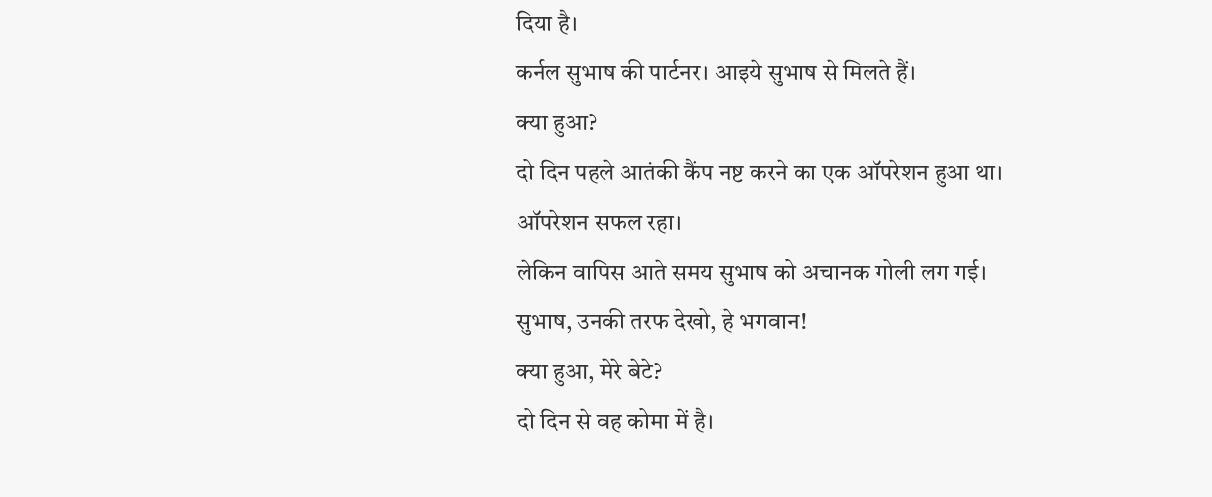दिया है।
कर्नल सुभाष की पार्टनर। आइये सुभाष से मिलते हैं।
क्या हुआ?
दो दिन पहले आतंकी कैंप नष्ट करने का एक ऑपरेशन हुआ था।
ऑपरेशन सफल रहा।
लेकिन वापिस आते समय सुभाष को अचानक गोली लग गई।
सुभाष, उनकी तरफ देखो, हे भगवान!
क्या हुआ, मेरे बेटे?
दो दिन से वह कोमा में है।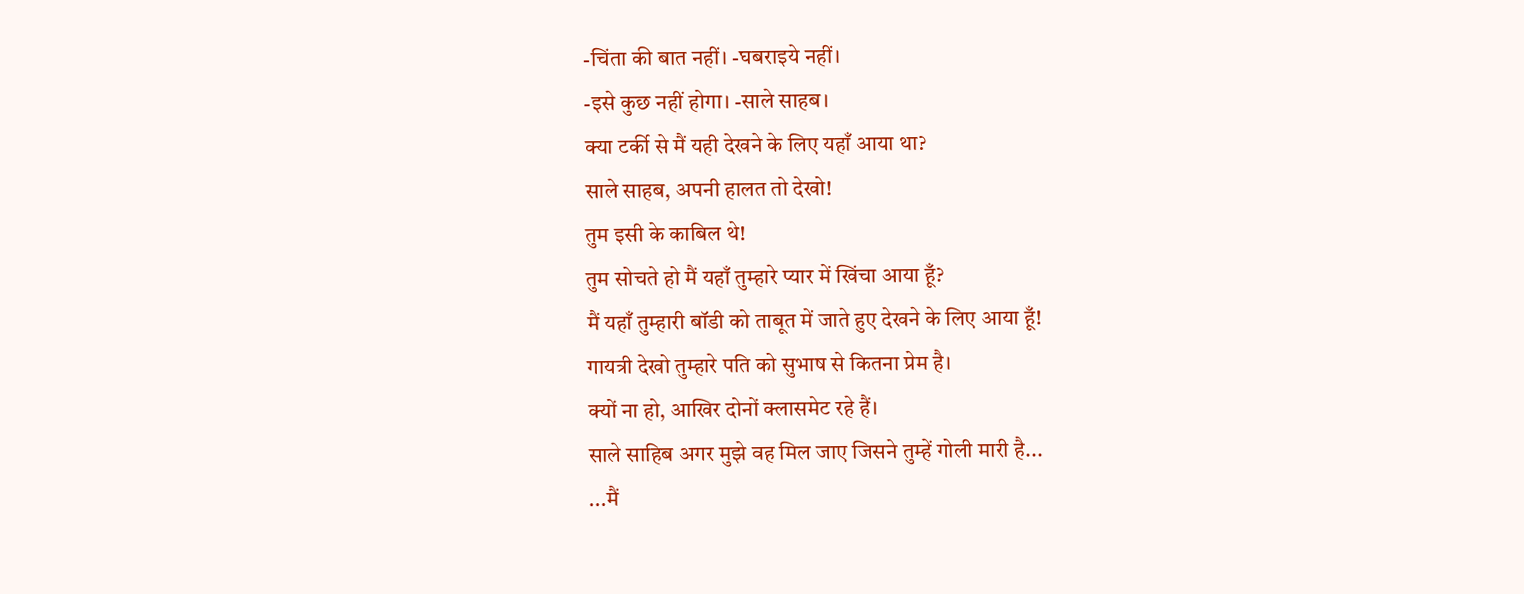-चिंता की बात नहीं। -घबराइये नहीं।
-इसे कुछ नहीं होगा। -साले साहब।
क्या टर्की से मैं यही देखने के लिए यहाँ आया था?
साले साहब, अपनी हालत तो देखो!
तुम इसी के काबिल थे!
तुम सोचते हो मैं यहाँ तुम्हारे प्यार में खिंचा आया हूँ?
मैं यहाँ तुम्हारी बॉडी को ताबूत में जाते हुए देखने के लिए आया हूँ!
गायत्री देखो तुम्हारे पति को सुभाष से कितना प्रेम है।
क्यों ना हो, आखिर दोनों क्लासमेट रहे हैं।
साले साहिब अगर मुझे वह मिल जाए जिसने तुम्हें गोली मारी है...
...मैं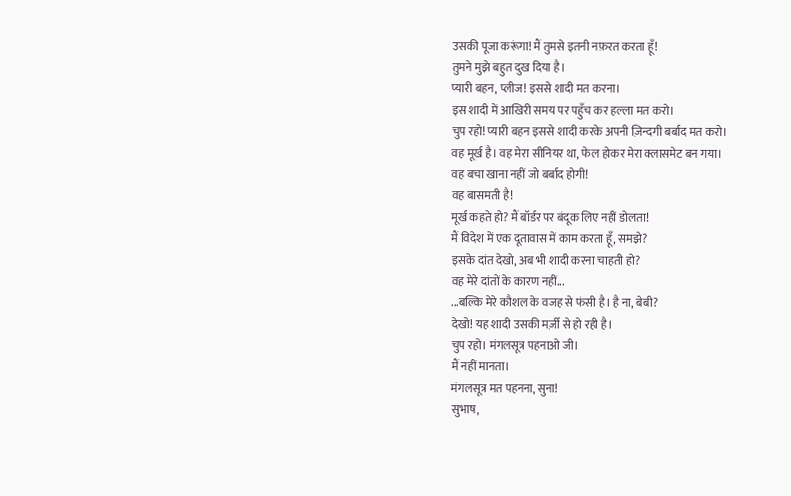उसकी पूजा करूंगा! मैं तुमसे इतनी नफ़रत करता हूँ!
तुमने मुझे बहुत दुख दिया है।
प्यारी बहन, प्लीज! इससे शादी मत करना।
इस शादी में आखिरी समय पर पहुँच कर हल्ला मत करो।
चुप रहो! प्यारी बहन इससे शादी करके अपनी ज़िन्दगी बर्बाद मत करो।
वह मूर्ख है। वह मेरा सीनियर था, फेल होकर मेरा क्लासमेट बन गया।
वह बचा खाना नहीं जो बर्बाद होगी!
वह बासमती है!
मूर्ख कहते हो? मैं बॉर्डर पर बंदूक लिए नहीं डोलता!
मैं विदेश में एक दूतावास में काम करता हूँ, समझे?
इसके दांत देखो, अब भी शादी करना चाहती हो?
वह मेरे दांतों के कारण नहीं...
...बल्कि मेरे कौशल के वजह से फंसी है। है ना, बेबी?
देखो! यह शादी उसकी मर्ज़ी से हो रही है।
चुप रहो। मंगलसूत्र पहनाओ जी।
मैं नहीं मानता।
मंगलसूत्र मत पहनना, सुना!
सुभाष,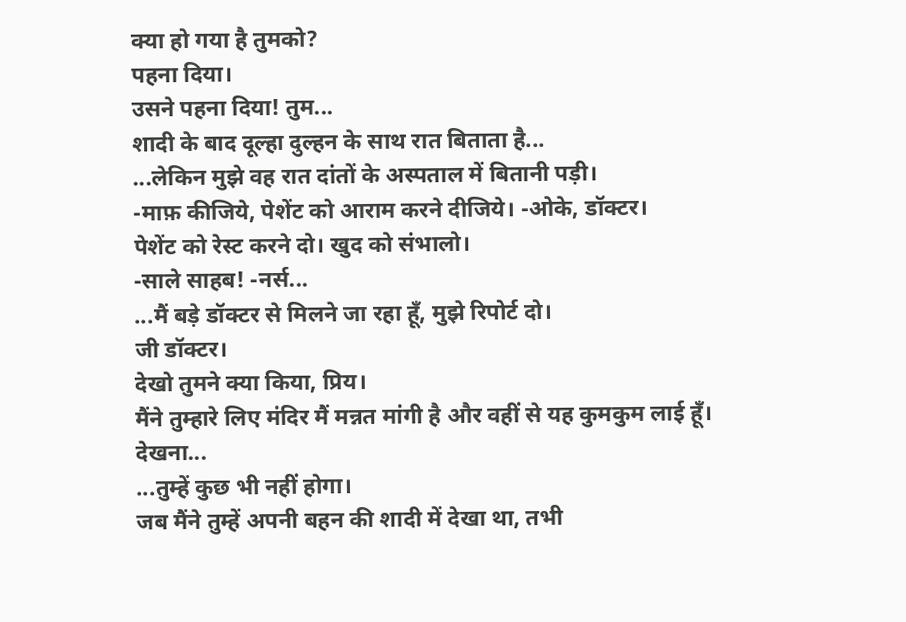क्या हो गया है तुमको?
पहना दिया।
उसने पहना दिया! तुम...
शादी के बाद दूल्हा दुल्हन के साथ रात बिताता है...
...लेकिन मुझे वह रात दांतों के अस्पताल में बितानी पड़ी।
-माफ़ कीजिये, पेशेंट को आराम करने दीजिये। -ओके, डॉक्टर।
पेशेंट को रेस्ट करने दो। खुद को संभालो।
-साले साहब! -नर्स...
...मैं बड़े डॉक्टर से मिलने जा रहा हूँ, मुझे रिपोर्ट दो।
जी डॉक्टर।
देखो तुमने क्या किया, प्रिय।
मैंने तुम्हारे लिए मंदिर मैं मन्नत मांगी है और वहीं से यह कुमकुम लाई हूँ।
देखना...
...तुम्हें कुछ भी नहीं होगा।
जब मैंने तुम्हें अपनी बहन की शादी में देखा था, तभी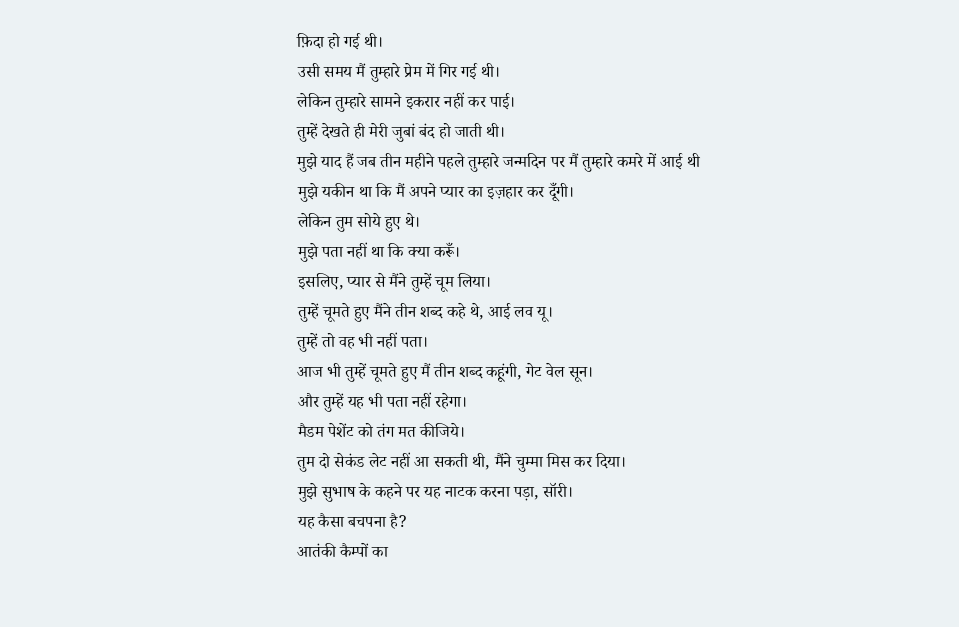फ़िदा हो गई थी।
उसी समय मैं तुम्हारे प्रेम में गिर गई थी।
लेकिन तुम्हारे सामने इकरार नहीं कर पाई।
तुम्हें देखते ही मेरी जुबां बंद हो जाती थी।
मुझे याद हैं जब तीन महीने पहले तुम्हारे जन्मदिन पर मैं तुम्हारे कमरे में आई थी
मुझे यकीन था कि मैं अपने प्यार का इज़हार कर दूँगी।
लेकिन तुम सोये हुए थे।
मुझे पता नहीं था कि क्या करूँ।
इसलिए, प्यार से मैंने तुम्हें चूम लिया।
तुम्हें चूमते हुए मैंने तीन शब्द कहे थे, आई लव यू।
तुम्हें तो वह भी नहीं पता।
आज भी तुम्हें चूमते हुए मैं तीन शब्द कहूंगी, गेट वेल सून।
और तुम्हें यह भी पता नहीं रहेगा।
मैडम पेशेंट को तंग मत कीजिये।
तुम दो सेकंड लेट नहीं आ सकती थी, मैंने चुम्मा मिस कर दिया।
मुझे सुभाष के कहने पर यह नाटक करना पड़ा, सॉरी।
यह कैसा बचपना है?
आतंकी कैम्पों का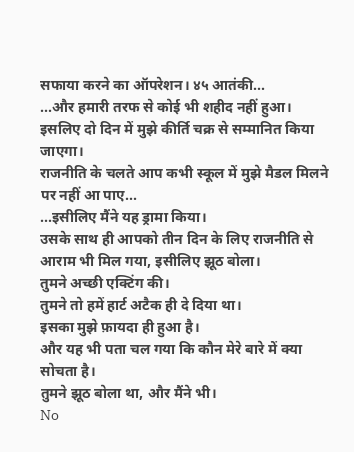सफाया करने का ऑपरेशन। ४५ आतंकी...
...और हमारी तरफ से कोई भी शहीद नहीं हुआ।
इसलिए दो दिन में मुझे कीर्ति चक्र से सम्मानित किया जाएगा।
राजनीति के चलते आप कभी स्कूल में मुझे मैडल मिलने पर नहीं आ पाए...
...इसीलिए मैंने यह ड्रामा किया।
उसके साथ ही आपको तीन दिन के लिए राजनीति से आराम भी मिल गया, इसीलिए झूठ बोला।
तुमने अच्छी एक्टिंग की।
तुमने तो हमें हार्ट अटैक ही दे दिया था।
इसका मुझे फ़ायदा ही हुआ है।
और यह भी पता चल गया कि कौन मेरे बारे में क्या सोचता है।
तुमने झूठ बोला था, और मैंने भी।
No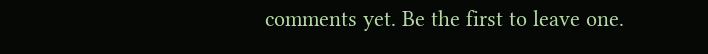comments yet. Be the first to leave one.